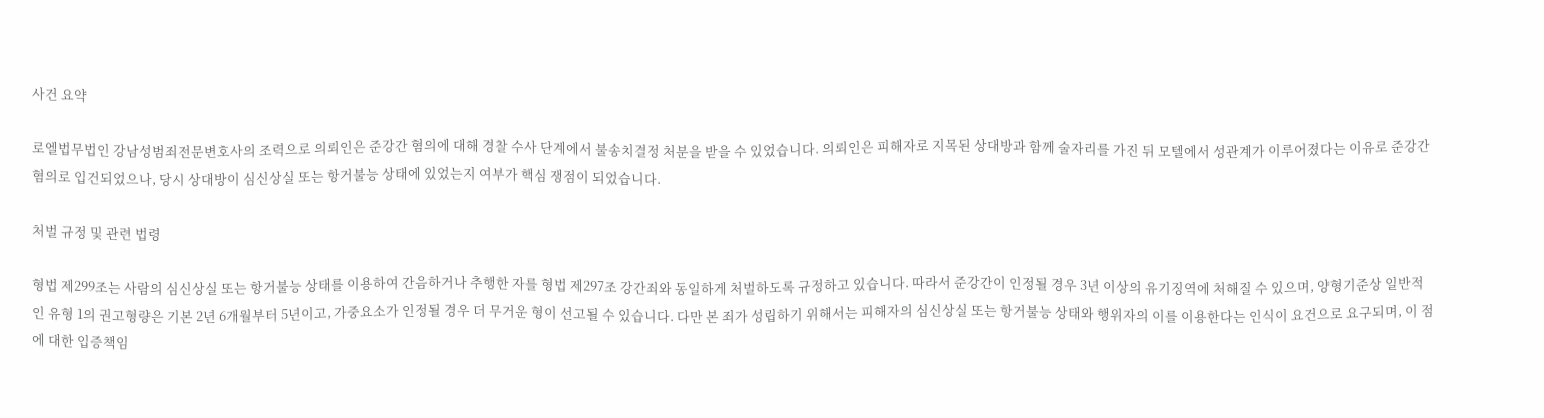사건 요약

로엘법무법인 강남성범죄전문변호사의 조력으로 의뢰인은 준강간 혐의에 대해 경찰 수사 단계에서 불송치결정 처분을 받을 수 있었습니다. 의뢰인은 피해자로 지목된 상대방과 함께 술자리를 가진 뒤 모텔에서 성관계가 이루어졌다는 이유로 준강간 혐의로 입건되었으나, 당시 상대방이 심신상실 또는 항거불능 상태에 있었는지 여부가 핵심 쟁점이 되었습니다.

처벌 규정 및 관련 법령

형법 제299조는 사람의 심신상실 또는 항거불능 상태를 이용하여 간음하거나 추행한 자를 형법 제297조 강간죄와 동일하게 처벌하도록 규정하고 있습니다. 따라서 준강간이 인정될 경우 3년 이상의 유기징역에 처해질 수 있으며, 양형기준상 일반적인 유형 1의 권고형량은 기본 2년 6개월부터 5년이고, 가중요소가 인정될 경우 더 무거운 형이 선고될 수 있습니다. 다만 본 죄가 성립하기 위해서는 피해자의 심신상실 또는 항거불능 상태와 행위자의 이를 이용한다는 인식이 요건으로 요구되며, 이 점에 대한 입증책임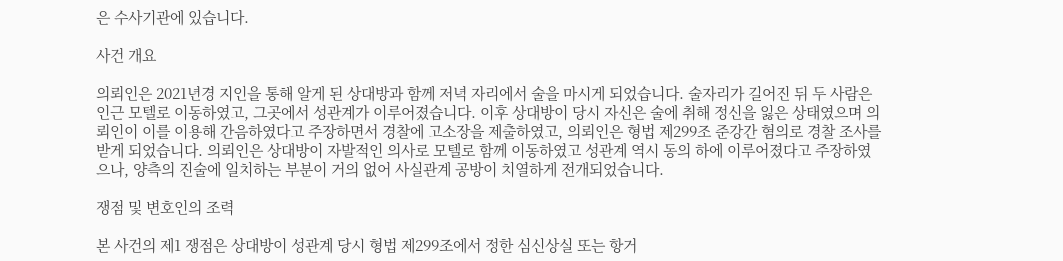은 수사기관에 있습니다.

사건 개요

의뢰인은 2021년경 지인을 통해 알게 된 상대방과 함께 저녁 자리에서 술을 마시게 되었습니다. 술자리가 길어진 뒤 두 사람은 인근 모텔로 이동하였고, 그곳에서 성관계가 이루어졌습니다. 이후 상대방이 당시 자신은 술에 취해 정신을 잃은 상태였으며 의뢰인이 이를 이용해 간음하였다고 주장하면서 경찰에 고소장을 제출하였고, 의뢰인은 형법 제299조 준강간 혐의로 경찰 조사를 받게 되었습니다. 의뢰인은 상대방이 자발적인 의사로 모텔로 함께 이동하였고 성관계 역시 동의 하에 이루어졌다고 주장하였으나, 양측의 진술에 일치하는 부분이 거의 없어 사실관계 공방이 치열하게 전개되었습니다.

쟁점 및 변호인의 조력

본 사건의 제1 쟁점은 상대방이 성관계 당시 형법 제299조에서 정한 심신상실 또는 항거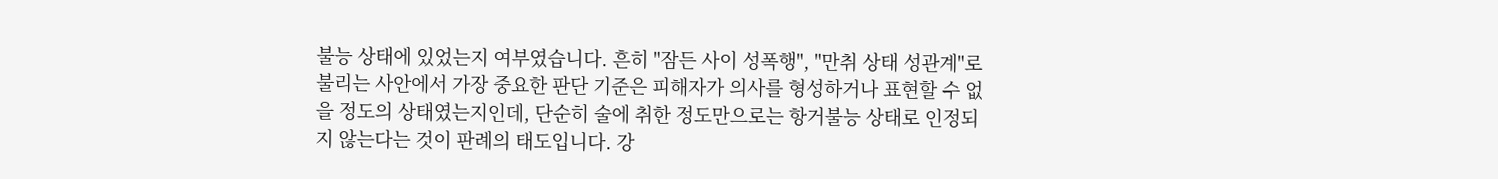불능 상태에 있었는지 여부였습니다. 흔히 "잠든 사이 성폭행", "만취 상태 성관계"로 불리는 사안에서 가장 중요한 판단 기준은 피해자가 의사를 형성하거나 표현할 수 없을 정도의 상태였는지인데, 단순히 술에 취한 정도만으로는 항거불능 상태로 인정되지 않는다는 것이 판례의 태도입니다. 강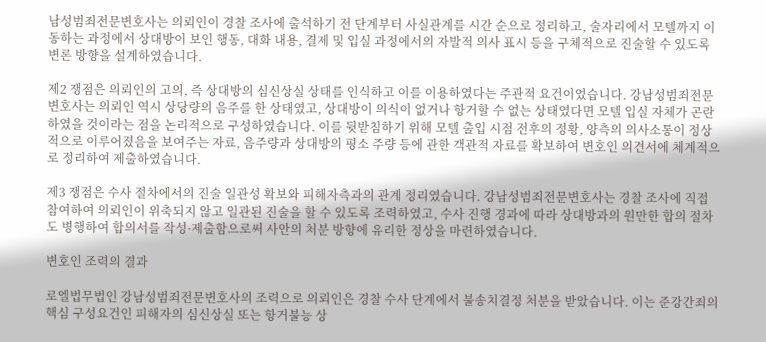남성범죄전문변호사는 의뢰인이 경찰 조사에 출석하기 전 단계부터 사실관계를 시간 순으로 정리하고, 술자리에서 모텔까지 이동하는 과정에서 상대방이 보인 행동, 대화 내용, 결제 및 입실 과정에서의 자발적 의사 표시 등을 구체적으로 진술할 수 있도록 변론 방향을 설계하였습니다.

제2 쟁점은 의뢰인의 고의, 즉 상대방의 심신상실 상태를 인식하고 이를 이용하였다는 주관적 요건이었습니다. 강남성범죄전문변호사는 의뢰인 역시 상당량의 음주를 한 상태였고, 상대방이 의식이 없거나 항거할 수 없는 상태였다면 모텔 입실 자체가 곤란하였을 것이라는 점을 논리적으로 구성하였습니다. 이를 뒷받침하기 위해 모텔 출입 시점 전후의 정황, 양측의 의사소통이 정상적으로 이루어졌음을 보여주는 자료, 음주량과 상대방의 평소 주량 등에 관한 객관적 자료를 확보하여 변호인 의견서에 체계적으로 정리하여 제출하였습니다.

제3 쟁점은 수사 절차에서의 진술 일관성 확보와 피해자측과의 관계 정리였습니다. 강남성범죄전문변호사는 경찰 조사에 직접 참여하여 의뢰인이 위축되지 않고 일관된 진술을 할 수 있도록 조력하였고, 수사 진행 경과에 따라 상대방과의 원만한 합의 절차도 병행하여 합의서를 작성·제출함으로써 사안의 처분 방향에 유리한 정상을 마련하였습니다.

변호인 조력의 결과

로엘법무법인 강남성범죄전문변호사의 조력으로 의뢰인은 경찰 수사 단계에서 불송치결정 처분을 받았습니다. 이는 준강간죄의 핵심 구성요건인 피해자의 심신상실 또는 항거불능 상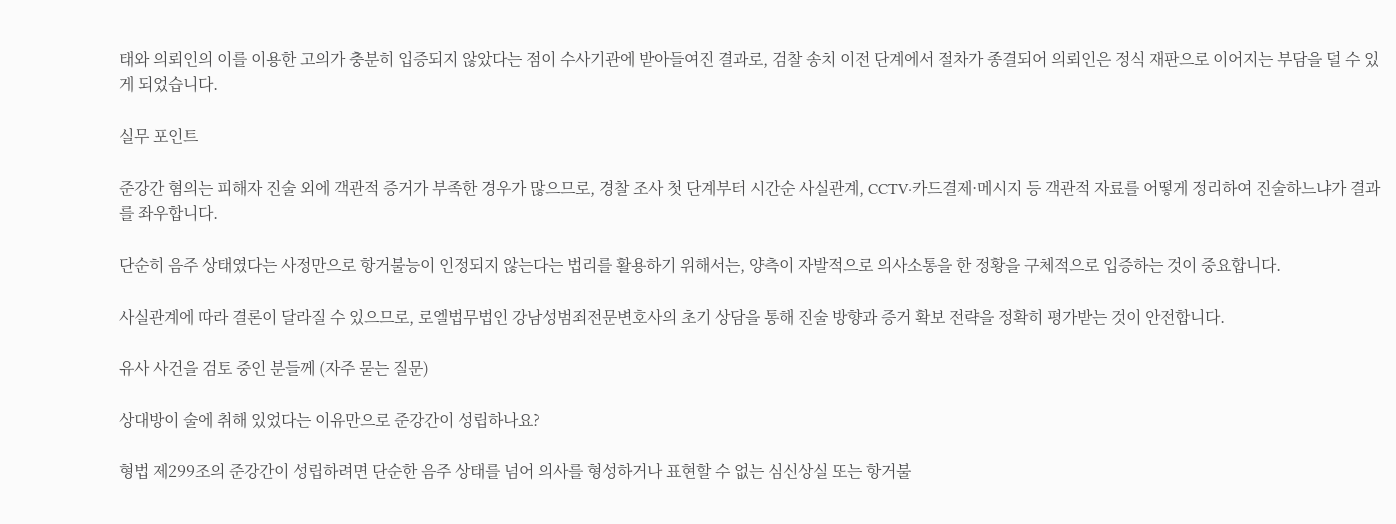태와 의뢰인의 이를 이용한 고의가 충분히 입증되지 않았다는 점이 수사기관에 받아들여진 결과로, 검찰 송치 이전 단계에서 절차가 종결되어 의뢰인은 정식 재판으로 이어지는 부담을 덜 수 있게 되었습니다.

실무 포인트

준강간 혐의는 피해자 진술 외에 객관적 증거가 부족한 경우가 많으므로, 경찰 조사 첫 단계부터 시간순 사실관계, CCTV·카드결제·메시지 등 객관적 자료를 어떻게 정리하여 진술하느냐가 결과를 좌우합니다.

단순히 음주 상태였다는 사정만으로 항거불능이 인정되지 않는다는 법리를 활용하기 위해서는, 양측이 자발적으로 의사소통을 한 정황을 구체적으로 입증하는 것이 중요합니다.

사실관계에 따라 결론이 달라질 수 있으므로, 로엘법무법인 강남성범죄전문변호사의 초기 상담을 통해 진술 방향과 증거 확보 전략을 정확히 평가받는 것이 안전합니다.

유사 사건을 검토 중인 분들께 (자주 묻는 질문)

상대방이 술에 취해 있었다는 이유만으로 준강간이 성립하나요?

형법 제299조의 준강간이 성립하려면 단순한 음주 상태를 넘어 의사를 형성하거나 표현할 수 없는 심신상실 또는 항거불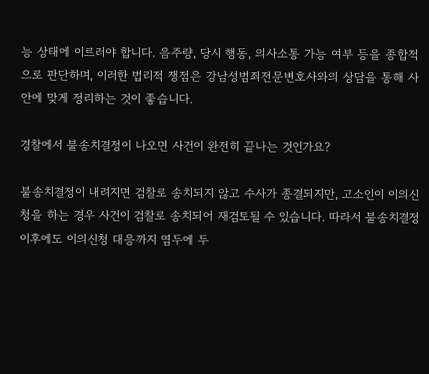능 상태에 이르러야 합니다. 음주량, 당시 행동, 의사소통 가능 여부 등을 종합적으로 판단하며, 이러한 법리적 쟁점은 강남성범죄전문변호사와의 상담을 통해 사안에 맞게 정리하는 것이 좋습니다.

경찰에서 불송치결정이 나오면 사건이 완전히 끝나는 것인가요?

불송치결정이 내려지면 검찰로 송치되지 않고 수사가 종결되지만, 고소인이 이의신청을 하는 경우 사건이 검찰로 송치되어 재검토될 수 있습니다. 따라서 불송치결정 이후에도 이의신청 대응까지 염두에 두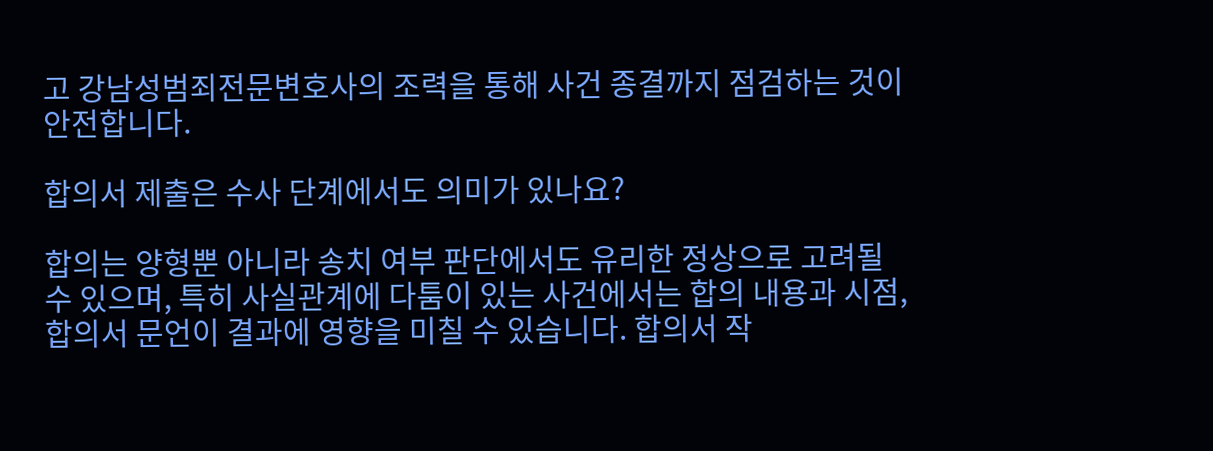고 강남성범죄전문변호사의 조력을 통해 사건 종결까지 점검하는 것이 안전합니다.

합의서 제출은 수사 단계에서도 의미가 있나요?

합의는 양형뿐 아니라 송치 여부 판단에서도 유리한 정상으로 고려될 수 있으며, 특히 사실관계에 다툼이 있는 사건에서는 합의 내용과 시점, 합의서 문언이 결과에 영향을 미칠 수 있습니다. 합의서 작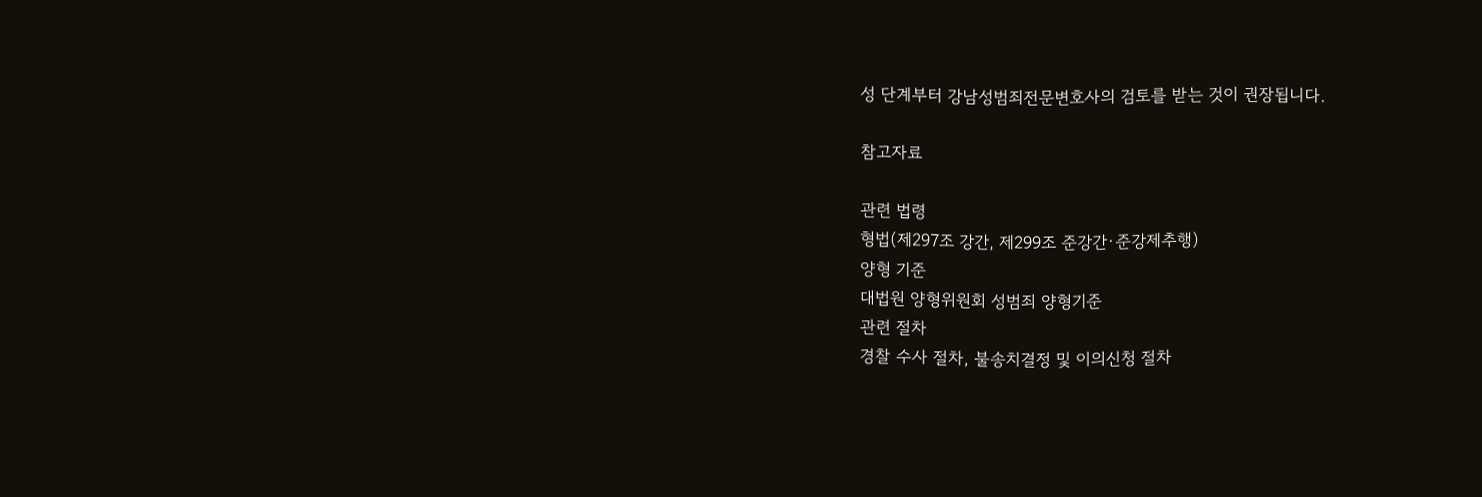성 단계부터 강남성범죄전문변호사의 검토를 받는 것이 권장됩니다.

참고자료

관련 법령
형법(제297조 강간, 제299조 준강간·준강제추행)
양형 기준
대법원 양형위원회 성범죄 양형기준
관련 절차
경찰 수사 절차, 불송치결정 및 이의신청 절차